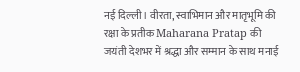नई दिल्ली। वीरता, स्वाभिमान और मातृभूमि की रक्षा के प्रतीक Maharana Pratap की जयंती देशभर में श्रद्धा और सम्मान के साथ मनाई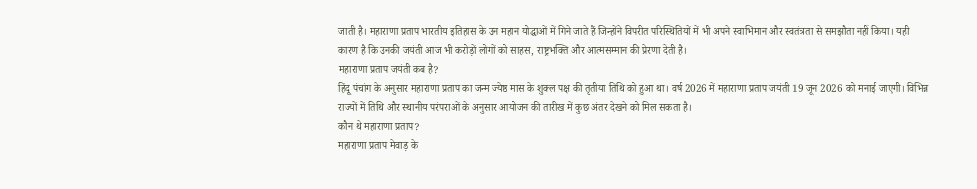जाती है। महाराणा प्रताप भारतीय इतिहास के उन महान योद्धाओं में गिने जाते हैं जिन्होंने विपरीत परिस्थितियों में भी अपने स्वाभिमान और स्वतंत्रता से समझौता नहीं किया। यही कारण है कि उनकी जयंती आज भी करोड़ों लोगों को साहस, राष्ट्रभक्ति और आत्मसम्मान की प्रेरणा देती है।
महाराणा प्रताप जयंती कब है?
हिंदू पंचांग के अनुसार महाराणा प्रताप का जन्म ज्येष्ठ मास के शुक्ल पक्ष की तृतीया तिथि को हुआ था। वर्ष 2026 में महाराणा प्रताप जयंती 19 जून 2026 को मनाई जाएगी। विभिन्न राज्यों में तिथि और स्थानीय परंपराओं के अनुसार आयोजन की तारीख में कुछ अंतर देखने को मिल सकता है।
कौन थे महाराणा प्रताप?
महाराणा प्रताप मेवाड़ के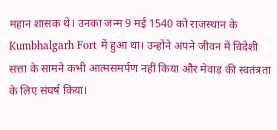महान शासक थे। उनका जन्म 9 मई 1540 को राजस्थान के Kumbhalgarh Fort में हुआ था। उन्होंने अपने जीवन में विदेशी सत्ता के सामने कभी आत्मसमर्पण नहीं किया और मेवाड़ की स्वतंत्रता के लिए संघर्ष किया।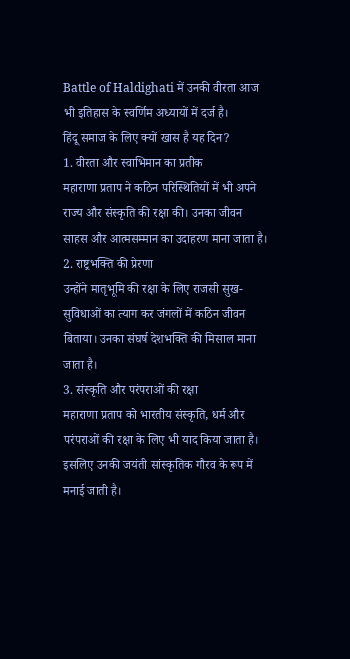Battle of Haldighati में उनकी वीरता आज भी इतिहास के स्वर्णिम अध्यायों में दर्ज है।
हिंदू समाज के लिए क्यों खास है यह दिन?
1. वीरता और स्वाभिमान का प्रतीक
महाराणा प्रताप ने कठिन परिस्थितियों में भी अपने राज्य और संस्कृति की रक्षा की। उनका जीवन साहस और आत्मसम्मान का उदाहरण माना जाता है।
2. राष्ट्रभक्ति की प्रेरणा
उन्होंने मातृभूमि की रक्षा के लिए राजसी सुख-सुविधाओं का त्याग कर जंगलों में कठिन जीवन बिताया। उनका संघर्ष देशभक्ति की मिसाल माना जाता है।
3. संस्कृति और परंपराओं की रक्षा
महाराणा प्रताप को भारतीय संस्कृति, धर्म और परंपराओं की रक्षा के लिए भी याद किया जाता है। इसलिए उनकी जयंती सांस्कृतिक गौरव के रूप में मनाई जाती है।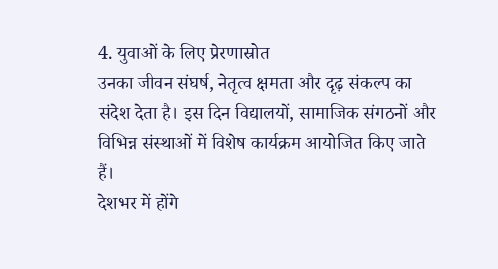4. युवाओं के लिए प्रेरणास्रोत
उनका जीवन संघर्ष, नेतृत्व क्षमता और दृढ़ संकल्प का संदेश देता है। इस दिन विद्यालयों, सामाजिक संगठनों और विभिन्न संस्थाओं में विशेष कार्यक्रम आयोजित किए जाते हैं।
देशभर में होंगे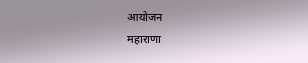आयोजन
महाराणा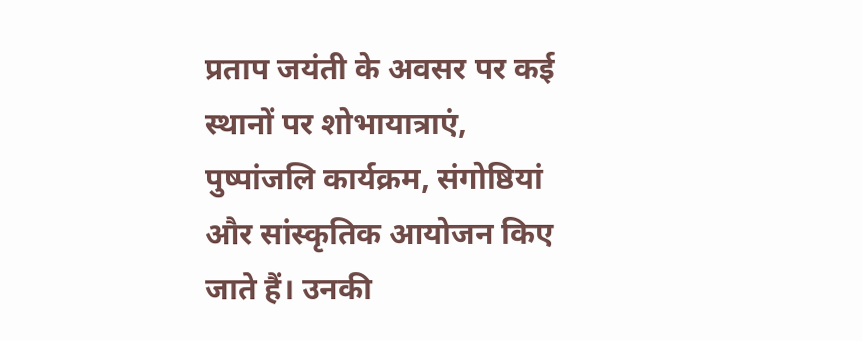प्रताप जयंती के अवसर पर कई स्थानों पर शोभायात्राएं, पुष्पांजलि कार्यक्रम, संगोष्ठियां और सांस्कृतिक आयोजन किए जाते हैं। उनकी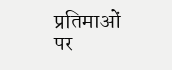प्रतिमाओं पर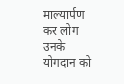माल्यार्पण कर लोग उनके योगदान को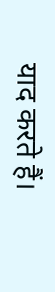याद करते हैं।